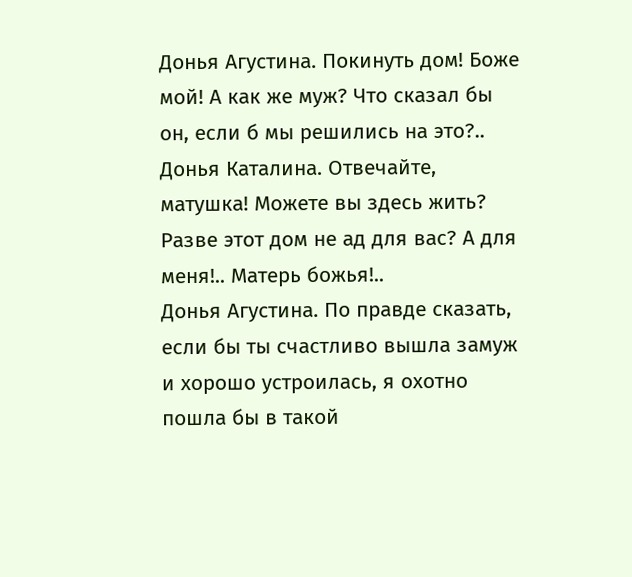Донья Агустина. Покинуть дом! Боже мой! А как же муж? Что сказал бы он, если б мы решились на это?..
Донья Каталина. Отвечайте, матушка! Можете вы здесь жить? Разве этот дом не ад для вас? А для меня!.. Матерь божья!..
Донья Агустина. По правде сказать, если бы ты счастливо вышла замуж и хорошо устроилась, я охотно пошла бы в такой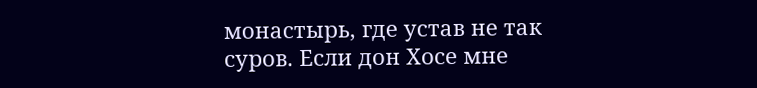монастырь, где устав не так суров. Если дон Хосе мне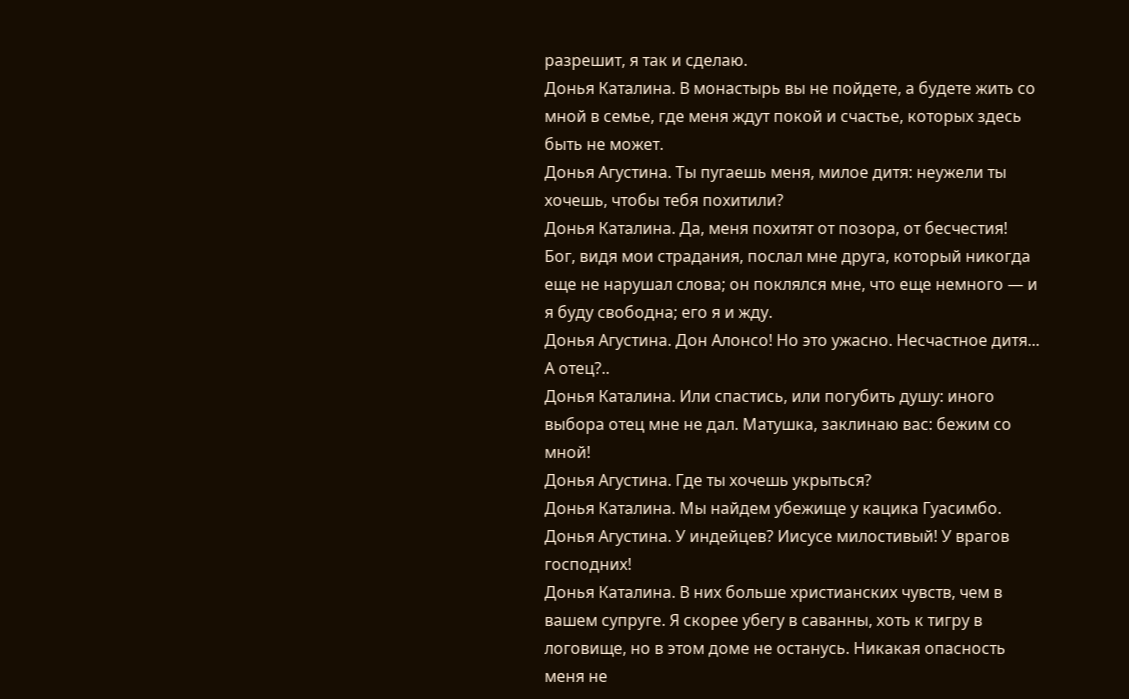разрешит, я так и сделаю.
Донья Каталина. В монастырь вы не пойдете, а будете жить со мной в семье, где меня ждут покой и счастье, которых здесь быть не может.
Донья Агустина. Ты пугаешь меня, милое дитя: неужели ты хочешь, чтобы тебя похитили?
Донья Каталина. Да, меня похитят от позора, от бесчестия! Бог, видя мои страдания, послал мне друга, который никогда еще не нарушал слова; он поклялся мне, что еще немного — и я буду свободна; его я и жду.
Донья Агустина. Дон Алонсо! Но это ужасно. Несчастное дитя... А отец?..
Донья Каталина. Или спастись, или погубить душу: иного выбора отец мне не дал. Матушка, заклинаю вас: бежим со мной!
Донья Агустина. Где ты хочешь укрыться?
Донья Каталина. Мы найдем убежище у кацика Гуасимбо.
Донья Агустина. У индейцев? Иисусе милостивый! У врагов господних!
Донья Каталина. В них больше христианских чувств, чем в вашем супруге. Я скорее убегу в саванны, хоть к тигру в логовище, но в этом доме не останусь. Никакая опасность меня не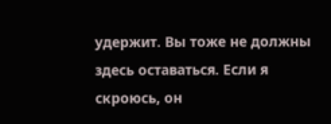удержит. Вы тоже не должны здесь оставаться. Если я скроюсь, он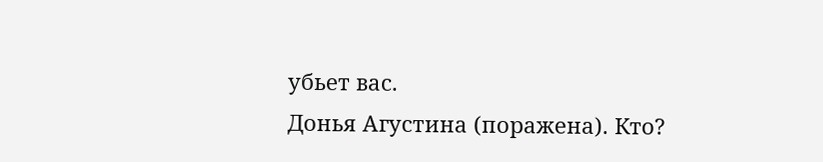убьет вас.
Донья Агустина (поражена). Кто?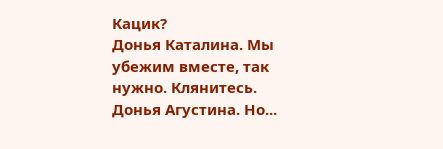Кацик?
Донья Каталина. Мы убежим вместе, так нужно. Клянитесь.
Донья Агустина. Но...